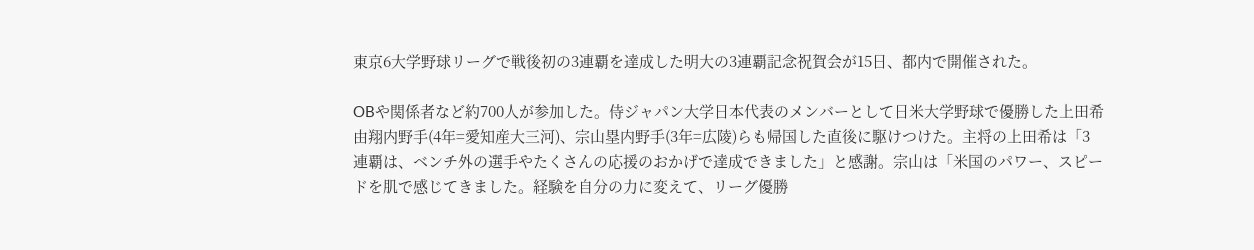東京6大学野球リーグで戦後初の3連覇を達成した明大の3連覇記念祝賀会が15日、都内で開催された。

OBや関係者など約700人が参加した。侍ジャパン大学日本代表のメンバーとして日米大学野球で優勝した上田希由翔内野手(4年=愛知産大三河)、宗山塁内野手(3年=広陵)らも帰国した直後に駆けつけた。主将の上田希は「3連覇は、ベンチ外の選手やたくさんの応援のおかげで達成できました」と感謝。宗山は「米国のパワー、スピードを肌で感じてきました。経験を自分の力に変えて、リーグ優勝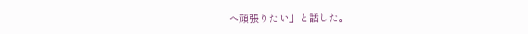へ頑張りたい」と話した。